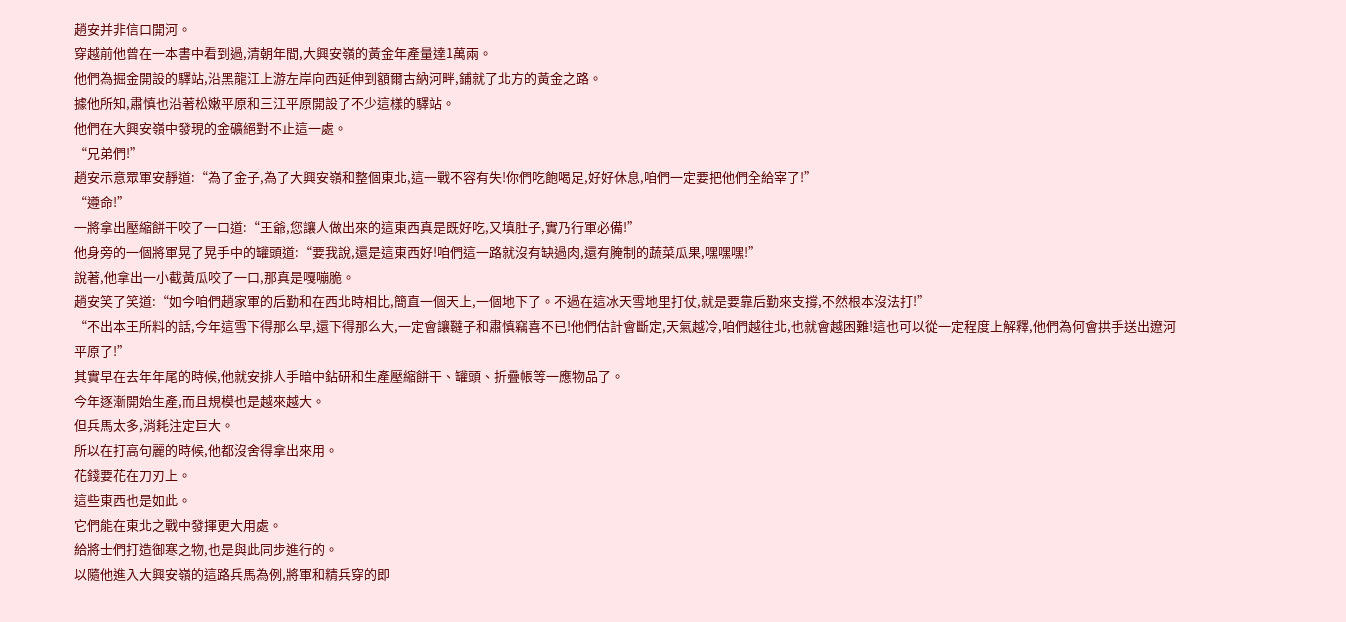趙安并非信口開河。
穿越前他曾在一本書中看到過,清朝年間,大興安嶺的黃金年產量達1萬兩。
他們為掘金開設的驛站,沿黑龍江上游左岸向西延伸到額爾古納河畔,鋪就了北方的黃金之路。
據他所知,肅慎也沿著松嫩平原和三江平原開設了不少這樣的驛站。
他們在大興安嶺中發現的金礦絕對不止這一處。
“兄弟們!”
趙安示意眾軍安靜道:“為了金子,為了大興安嶺和整個東北,這一戰不容有失!你們吃飽喝足,好好休息,咱們一定要把他們全給宰了!”
“遵命!”
一將拿出壓縮餅干咬了一口道:“王爺,您讓人做出來的這東西真是既好吃,又填肚子,實乃行軍必備!”
他身旁的一個將軍晃了晃手中的罐頭道:“要我說,還是這東西好!咱們這一路就沒有缺過肉,還有腌制的蔬菜瓜果,嘿嘿嘿!”
說著,他拿出一小截黃瓜咬了一口,那真是嘎嘣脆。
趙安笑了笑道:“如今咱們趙家軍的后勤和在西北時相比,簡直一個天上,一個地下了。不過在這冰天雪地里打仗,就是要靠后勤來支撐,不然根本沒法打!”
“不出本王所料的話,今年這雪下得那么早,還下得那么大,一定會讓韃子和肅慎竊喜不已!他們估計會斷定,天氣越冷,咱們越往北,也就會越困難!這也可以從一定程度上解釋,他們為何會拱手送出遼河平原了!”
其實早在去年年尾的時候,他就安排人手暗中鉆研和生產壓縮餅干、罐頭、折疊帳等一應物品了。
今年逐漸開始生產,而且規模也是越來越大。
但兵馬太多,消耗注定巨大。
所以在打高句麗的時候,他都沒舍得拿出來用。
花錢要花在刀刃上。
這些東西也是如此。
它們能在東北之戰中發揮更大用處。
給將士們打造御寒之物,也是與此同步進行的。
以隨他進入大興安嶺的這路兵馬為例,將軍和精兵穿的即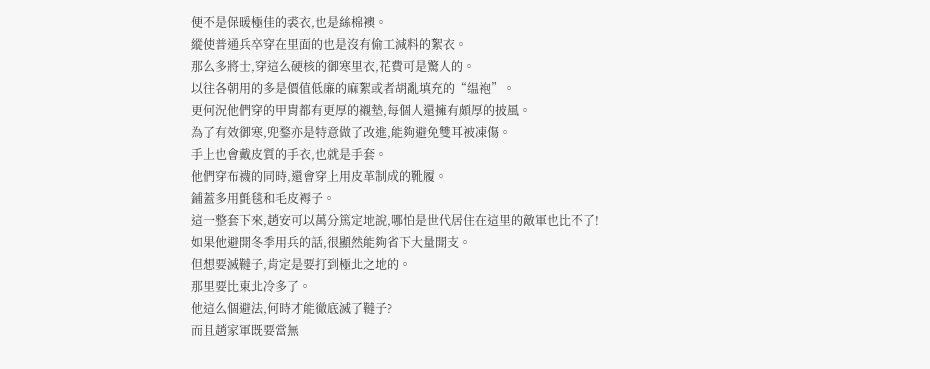便不是保暖極佳的裘衣,也是絲棉襖。
縱使普通兵卒穿在里面的也是沒有偷工減料的絮衣。
那么多將士,穿這么硬核的御寒里衣,花費可是驚人的。
以往各朝用的多是價值低廉的麻絮或者胡亂填充的“缊袍”。
更何況他們穿的甲胄都有更厚的襯墊,每個人還擁有頗厚的披風。
為了有效御寒,兜鍪亦是特意做了改進,能夠避免雙耳被凍傷。
手上也會戴皮質的手衣,也就是手套。
他們穿布襪的同時,還會穿上用皮革制成的靴履。
鋪蓋多用氈毯和毛皮褥子。
這一整套下來,趙安可以萬分篤定地說,哪怕是世代居住在這里的敵軍也比不了!
如果他避開冬季用兵的話,很顯然能夠省下大量開支。
但想要滅韃子,肯定是要打到極北之地的。
那里要比東北冷多了。
他這么個避法,何時才能徹底滅了韃子?
而且趙家軍既要當無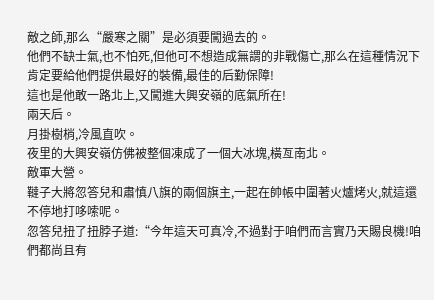敵之師,那么“嚴寒之關”是必須要闖過去的。
他們不缺士氣,也不怕死,但他可不想造成無謂的非戰傷亡,那么在這種情況下肯定要給他們提供最好的裝備,最佳的后勤保障!
這也是他敢一路北上,又闖進大興安嶺的底氣所在!
兩天后。
月掛樹梢,冷風直吹。
夜里的大興安嶺仿佛被整個凍成了一個大冰塊,橫亙南北。
敵軍大營。
韃子大將忽答兒和肅慎八旗的兩個旗主,一起在帥帳中圍著火爐烤火,就這還不停地打哆嗦呢。
忽答兒扭了扭脖子道:“今年這天可真冷,不過對于咱們而言實乃天賜良機!咱們都尚且有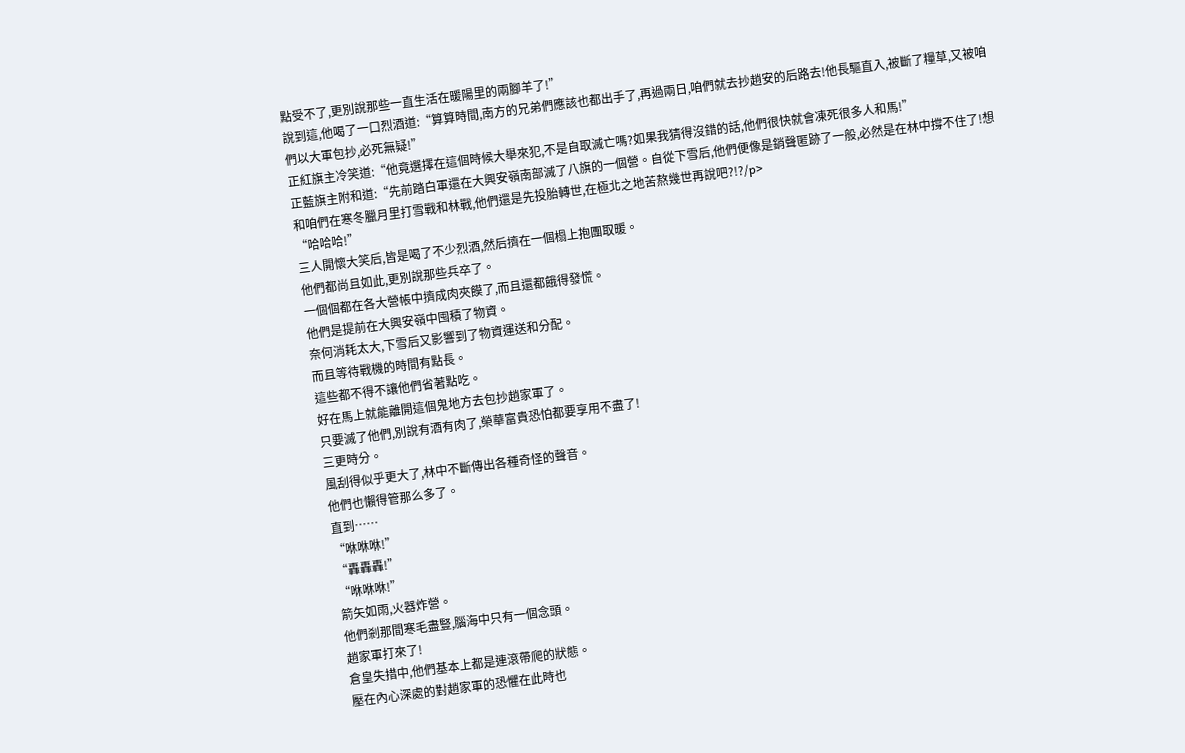點受不了,更別說那些一直生活在暖陽里的兩腳羊了!”
說到這,他喝了一口烈酒道:“算算時間,南方的兄弟們應該也都出手了,再過兩日,咱們就去抄趙安的后路去!他長驅直入,被斷了糧草,又被咱們以大軍包抄,必死無疑!”
正紅旗主冷笑道:“他竟選擇在這個時候大舉來犯,不是自取滅亡嗎?如果我猜得沒錯的話,他們很快就會凍死很多人和馬!”
正藍旗主附和道:“先前踏白軍還在大興安嶺南部滅了八旗的一個營。自從下雪后,他們便像是銷聲匿跡了一般,必然是在林中撐不住了!想和咱們在寒冬臘月里打雪戰和林戰,他們還是先投胎轉世,在極北之地苦熬幾世再說吧?!?/p>
“哈哈哈!”
三人開懷大笑后,皆是喝了不少烈酒,然后擠在一個榻上抱團取暖。
他們都尚且如此,更別說那些兵卒了。
一個個都在各大營帳中擠成肉夾饃了,而且還都餓得發慌。
他們是提前在大興安嶺中囤積了物資。
奈何消耗太大,下雪后又影響到了物資運送和分配。
而且等待戰機的時間有點長。
這些都不得不讓他們省著點吃。
好在馬上就能離開這個鬼地方去包抄趙家軍了。
只要滅了他們,別說有酒有肉了,榮華富貴恐怕都要享用不盡了!
三更時分。
風刮得似乎更大了,林中不斷傳出各種奇怪的聲音。
他們也懶得管那么多了。
直到……
“咻咻咻!”
“轟轟轟!”
“咻咻咻!”
箭矢如雨,火器炸營。
他們剎那間寒毛盡豎,腦海中只有一個念頭。
趙家軍打來了!
倉皇失措中,他們基本上都是連滾帶爬的狀態。
壓在內心深處的對趙家軍的恐懼在此時也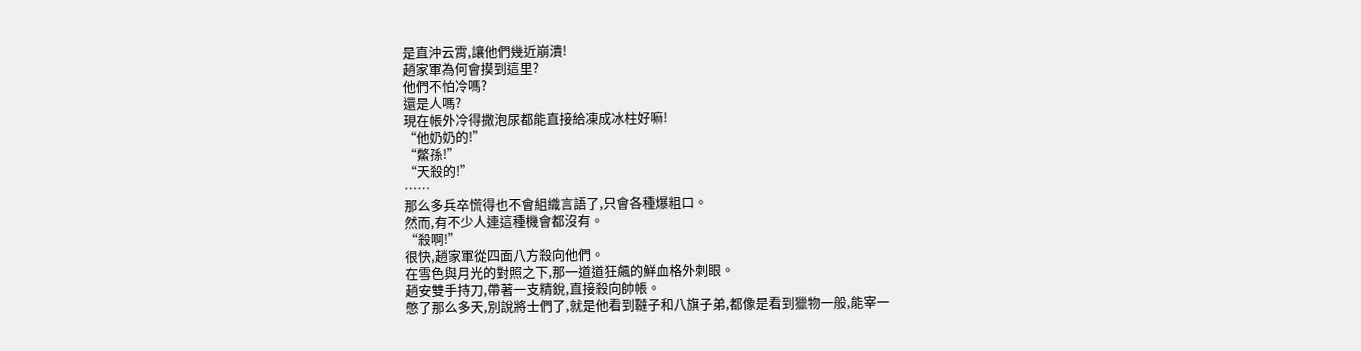是直沖云霄,讓他們幾近崩潰!
趙家軍為何會摸到這里?
他們不怕冷嗎?
還是人嗎?
現在帳外冷得撒泡尿都能直接給凍成冰柱好嘛!
“他奶奶的!”
“鱉孫!”
“天殺的!”
……
那么多兵卒慌得也不會組織言語了,只會各種爆粗口。
然而,有不少人連這種機會都沒有。
“殺啊!”
很快,趙家軍從四面八方殺向他們。
在雪色與月光的對照之下,那一道道狂飆的鮮血格外刺眼。
趙安雙手持刀,帶著一支精銳,直接殺向帥帳。
憋了那么多天,別說將士們了,就是他看到韃子和八旗子弟,都像是看到獵物一般,能宰一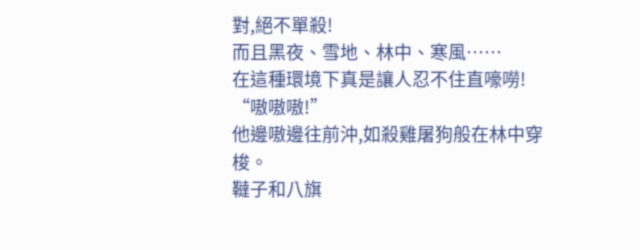對,絕不單殺!
而且黑夜、雪地、林中、寒風……
在這種環境下真是讓人忍不住直嚎嘮!
“嗷嗷嗷!”
他邊嗷邊往前沖,如殺雞屠狗般在林中穿梭。
韃子和八旗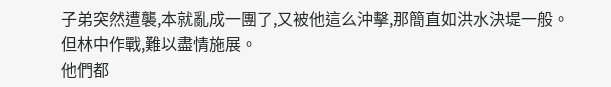子弟突然遭襲,本就亂成一團了,又被他這么沖擊,那簡直如洪水決堤一般。
但林中作戰,難以盡情施展。
他們都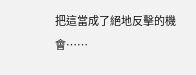把這當成了絕地反擊的機會……